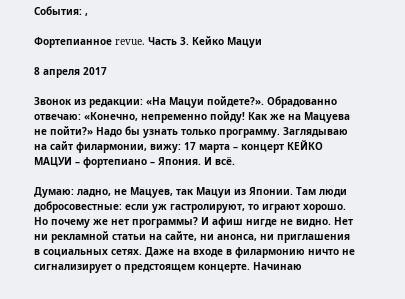События: ,

Фортепианное revue. Часть 3. Кейко Мацуи

8 апреля 2017

Звонок из редакции: «На Мацуи пойдете?». Обрадованно отвечаю: «Конечно, непременно пойду! Как же на Мацуева не пойти?» Надо бы узнать только программу. Заглядываю на сайт филармонии, вижу: 17 марта – концерт КЕЙКО МАЦУИ – фортепиано – Япония. И всё.

Думаю: ладно, не Мацуев, так Мацуи из Японии. Там люди добросовестные: если уж гастролируют, то играют хорошо. Но почему же нет программы? И афиш нигде не видно. Нет ни рекламной статьи на сайте, ни анонса, ни приглашения в социальных сетях. Даже на входе в филармонию ничто не сигнализирует о предстоящем концерте. Начинаю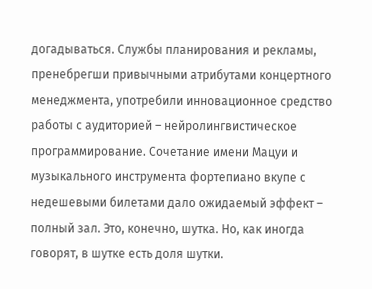догадываться. Службы планирования и рекламы, пренебрегши привычными атрибутами концертного менеджмента, употребили инновационное средство работы с аудиторией – нейролингвистическое программирование. Сочетание имени Мацуи и музыкального инструмента фортепиано вкупе с недешевыми билетами дало ожидаемый эффект – полный зал. Это, конечно, шутка. Но, как иногда говорят, в шутке есть доля шутки.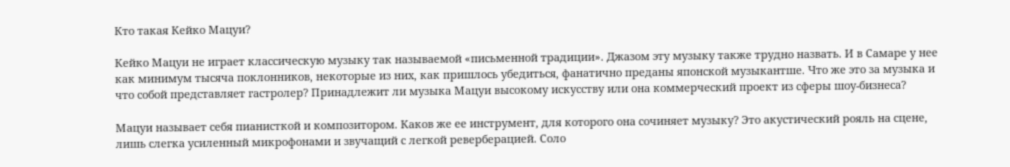Кто такая Кейко Мацуи?

Кейко Мацуи не играет классическую музыку так называемой «письменной традиции». Джазом эту музыку также трудно назвать. И в Самаре у нее как минимум тысяча поклонников, некоторые из них, как пришлось убедиться, фанатично преданы японской музыкантше. Что же это за музыка и что собой представляет гастролер? Принадлежит ли музыка Мацуи высокому искусству или она коммерческий проект из сферы шоу-бизнеса?

Мацуи называет себя пианисткой и композитором. Каков же ее инструмент, для которого она сочиняет музыку? Это акустический рояль на сцене, лишь слегка усиленный микрофонами и звучащий с легкой реверберацией. Соло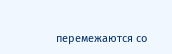перемежаются со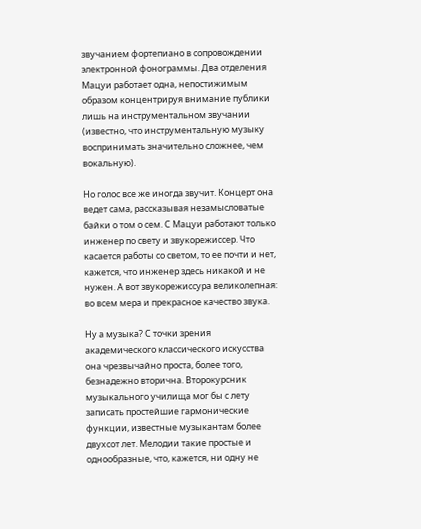звучанием фортепиано в сопровождении электронной фонограммы. Два отделения Мацуи работает одна, непостижимым образом концентрируя внимание публики лишь на инструментальном звучании (известно, что инструментальную музыку воспринимать значительно сложнее, чем вокальную).

Но голос все же иногда звучит. Концерт она ведет сама, рассказывая незамысловатые байки о том о сем. С Мацуи работают только инженер по свету и звукорежиссер. Что касается работы со светом, то ее почти и нет, кажется, что инженер здесь никакой и не нужен. А вот звукорежиссура великолепная: во всем мера и прекрасное качество звука.

Ну а музыка? С точки зрения академического классического искусства она чрезвычайно проста, более того, безнадежно вторична. Второкурсник музыкального училища мог бы с лету записать простейшие гармонические функции, известные музыкантам более двухсот лет. Мелодии такие простые и однообразные, что, кажется, ни одну не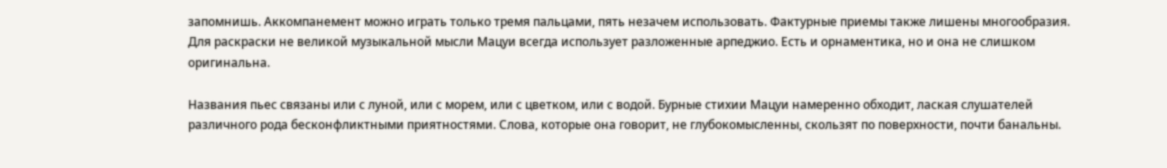запомнишь. Аккомпанемент можно играть только тремя пальцами, пять незачем использовать. Фактурные приемы также лишены многообразия. Для раскраски не великой музыкальной мысли Мацуи всегда использует разложенные арпеджио. Есть и орнаментика, но и она не слишком оригинальна.

Названия пьес связаны или с луной, или с морем, или с цветком, или с водой. Бурные стихии Мацуи намеренно обходит, лаская слушателей различного рода бесконфликтными приятностями. Слова, которые она говорит, не глубокомысленны, скользят по поверхности, почти банальны.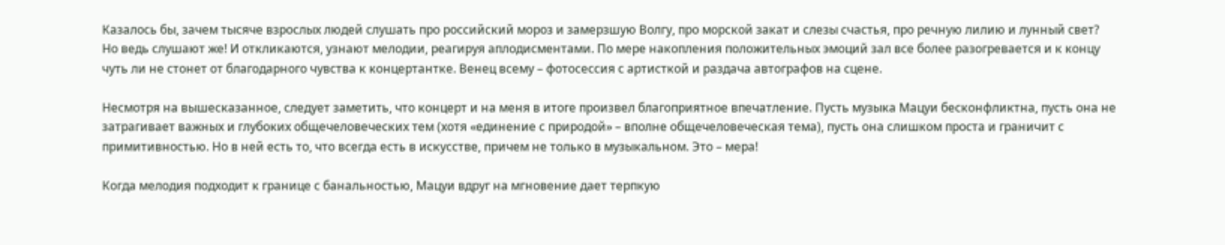Казалось бы, зачем тысяче взрослых людей слушать про российский мороз и замерзшую Волгу, про морской закат и слезы счастья, про речную лилию и лунный свет? Но ведь слушают же! И откликаются, узнают мелодии, реагируя аплодисментами. По мере накопления положительных эмоций зал все более разогревается и к концу чуть ли не стонет от благодарного чувства к концертантке. Венец всему – фотосессия с артисткой и раздача автографов на сцене.

Несмотря на вышесказанное, следует заметить, что концерт и на меня в итоге произвел благоприятное впечатление. Пусть музыка Мацуи бесконфликтна, пусть она не затрагивает важных и глубоких общечеловеческих тем (хотя «единение с природой» – вполне общечеловеческая тема), пусть она слишком проста и граничит с примитивностью. Но в ней есть то, что всегда есть в искусстве, причем не только в музыкальном. Это – мера!

Когда мелодия подходит к границе с банальностью, Мацуи вдруг на мгновение дает терпкую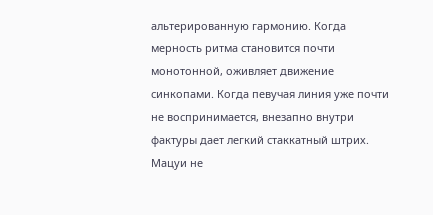альтерированную гармонию. Когда мерность ритма становится почти монотонной, оживляет движение синкопами. Когда певучая линия уже почти не воспринимается, внезапно внутри фактуры дает легкий стаккатный штрих. Мацуи не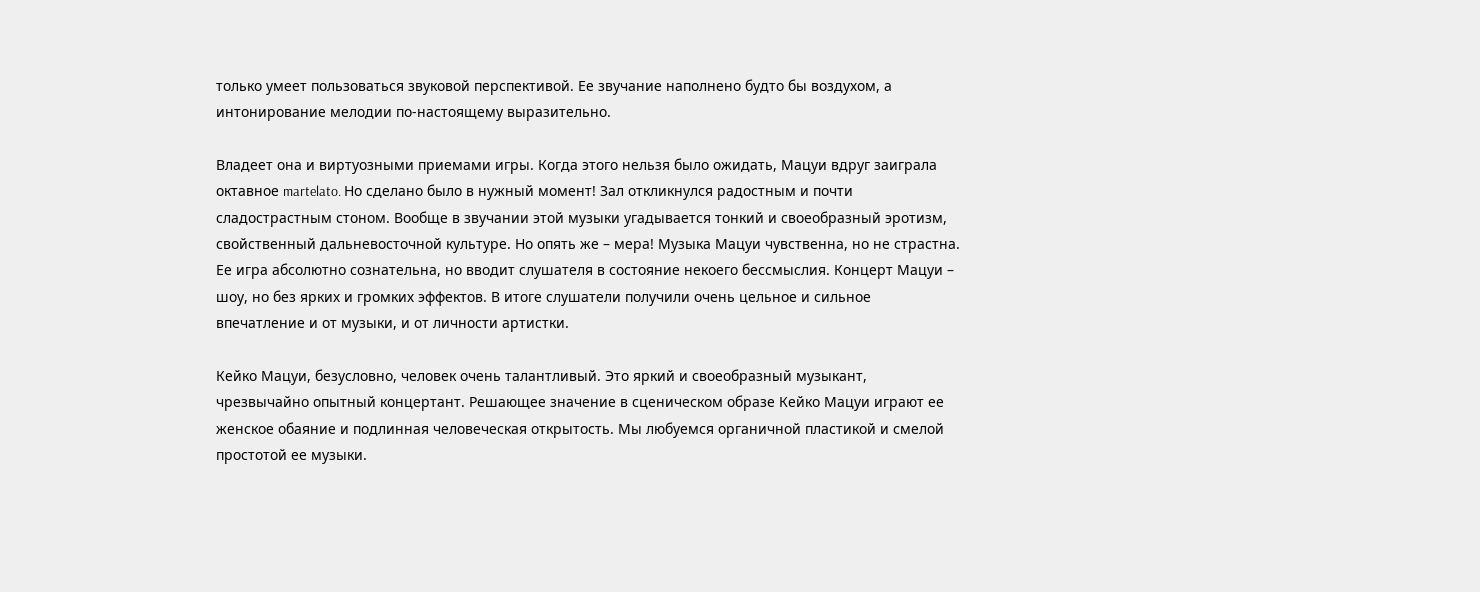только умеет пользоваться звуковой перспективой. Ее звучание наполнено будто бы воздухом, а интонирование мелодии по-настоящему выразительно.

Владеет она и виртуозными приемами игры. Когда этого нельзя было ожидать, Мацуи вдруг заиграла октавное martelato. Но сделано было в нужный момент! Зал откликнулся радостным и почти сладострастным стоном. Вообще в звучании этой музыки угадывается тонкий и своеобразный эротизм, свойственный дальневосточной культуре. Но опять же – мера! Музыка Мацуи чувственна, но не страстна. Ее игра абсолютно сознательна, но вводит слушателя в состояние некоего бессмыслия. Концерт Мацуи – шоу, но без ярких и громких эффектов. В итоге слушатели получили очень цельное и сильное впечатление и от музыки, и от личности артистки.

Кейко Мацуи, безусловно, человек очень талантливый. Это яркий и своеобразный музыкант, чрезвычайно опытный концертант. Решающее значение в сценическом образе Кейко Мацуи играют ее женское обаяние и подлинная человеческая открытость. Мы любуемся органичной пластикой и смелой простотой ее музыки.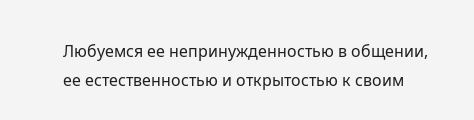Любуемся ее непринужденностью в общении, ее естественностью и открытостью к своим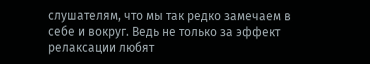слушателям, что мы так редко замечаем в себе и вокруг. Ведь не только за эффект релаксации любят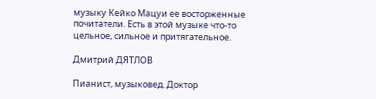музыку Кейко Мацуи ее восторженные почитатели. Есть в этой музыке что-то цельное, сильное и притягательное.

Дмитрий ДЯТЛОВ

Пианист, музыковед. Доктор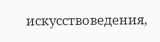искусствоведения,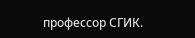профессор СГИК.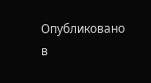Опубликовано в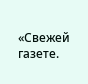«Свежей газете.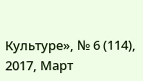Культуре», № 6 (114), 2017, Март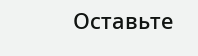Оставьте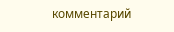комментарий